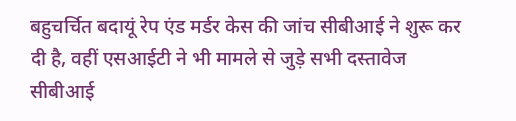बहुचर्चित बदायूं रेप एंड मर्डर केस की जांच सीबीआई ने शुरू कर दी है, वहीं एसआईटी ने भी मामले से जुड़े सभी दस्तावेज सीबीआई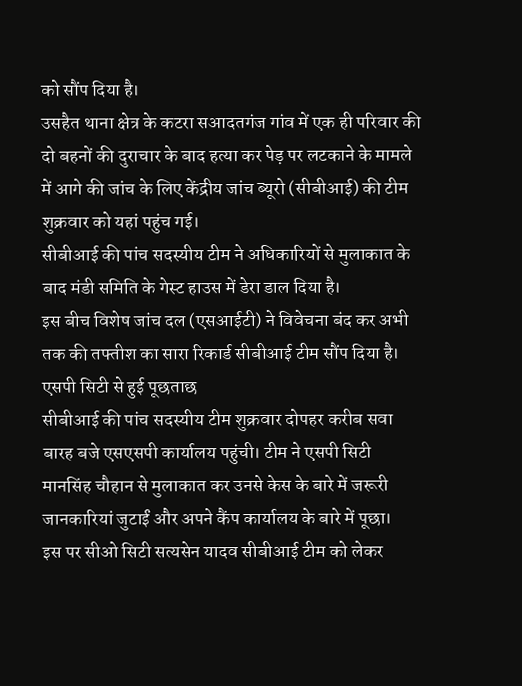को सौंप दिया है।
उसहैत थाना क्षेत्र के कटरा सआदतगंज गांव में एक ही परिवार की दो बहनों की दुराचार के बाद हत्या कर पेड़ पर लटकाने के मामले में आगे की जांच के लिए केंद्रीय जांच ब्यूरो (सीबीआई) की टीम शुक्रवार को यहां पहुंच गई।
सीबीआई की पांच सदस्यीय टीम ने अधिकारियों से मुलाकात के बाद मंडी समिति के गेस्ट हाउस में डेरा डाल दिया है।
इस बीच विशेष जांच दल (एसआईटी) ने विवेचना बंद कर अभी तक की तफ्तीश का सारा रिकार्ड सीबीआई टीम सौंप दिया है।
एसपी सिटी से हुई पूछताछ
सीबीआई की पांच सदस्यीय टीम शुक्रवार दोपहर करीब सवा बारह बजे एसएसपी कार्यालय पहुंची। टीम ने एसपी सिटी मानसिंह चौहान से मुलाकात कर उनसे केस के बारे में जरूरी जानकारियां जुटाईं और अपने कैंप कार्यालय के बारे में पूछा।
इस पर सीओ सिटी सत्यसेन यादव सीबीआई टीम को लेकर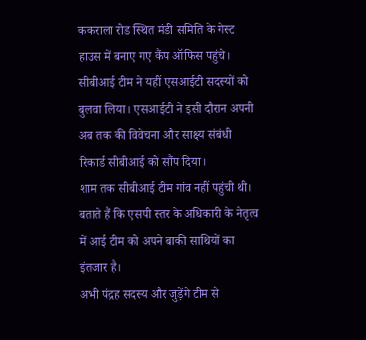ककराला रोड स्थित मंडी समिति के गेस्ट हाउस में बनाए गए कैंप ऑफिस पहुंचे।
सीबीआई टीम ने यहीं एसआईटी सदस्यों को बुलवा लिया। एसआईटी ने इसी दौरान अपनी अब तक की विवेचना और साक्ष्य संबंधी रिकार्ड सीबीआई को सौंप दिया।
शाम तक सीबीआई टीम गांव नहीं पहुंची थी। बताते हैं कि एसपी स्तर के अधिकारी के नेतृत्व में आई टीम को अपने बाकी साथियों का इंतजार है।
अभी पंद्रह सदस्य और जुड़ेंगे टीम से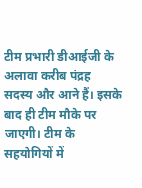टीम प्रभारी डीआईजी के अलावा करीब पंद्रह सदस्य और आने हैं। इसके बाद ही टीम मौके पर जाएगी। टीम के सहयोगियों में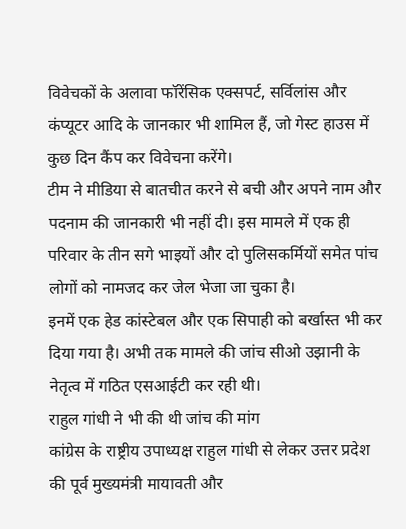विवेचकों के अलावा फॉरेंसिक एक्सपर्ट, सर्विलांस और कंप्यूटर आदि के जानकार भी शामिल हैं, जो गेस्ट हाउस में कुछ दिन कैंप कर विवेचना करेंगे।
टीम ने मीडिया से बातचीत करने से बची और अपने नाम और पदनाम की जानकारी भी नहीं दी। इस मामले में एक ही परिवार के तीन सगे भाइयों और दो पुलिसकर्मियों समेत पांच लोगों को नामजद कर जेल भेजा जा चुका है।
इनमें एक हेड कांस्टेबल और एक सिपाही को बर्खास्त भी कर दिया गया है। अभी तक मामले की जांच सीओ उझानी के नेतृत्व में गठित एसआईटी कर रही थी।
राहुल गांधी ने भी की थी जांच की मांग
कांग्रेस के राष्ट्रीय उपाध्यक्ष राहुल गांधी से लेकर उत्तर प्रदेश की पूर्व मुख्यमंत्री मायावती और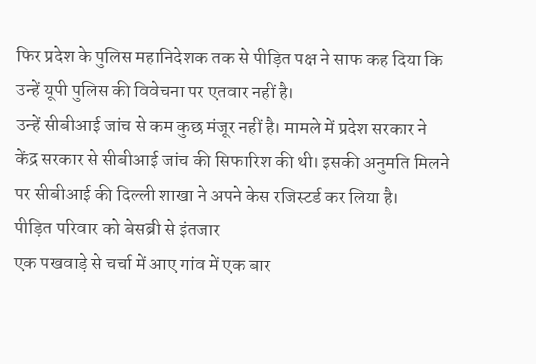फिर प्रदेश के पुलिस महानिदेशक तक से पीड़ित पक्ष ने साफ कह दिया कि उन्हें यूपी पुलिस की विवेचना पर एतवार नहीं है।
उन्हें सीबीआई जांच से कम कुछ मंजूर नहीं है। मामले में प्रदेश सरकार ने केंद्र सरकार से सीबीआई जांच की सिफारिश की थी। इसकी अनुमति मिलने पर सीबीआई की दिल्ली शाखा ने अपने केस रजिस्टर्ड कर लिया है।
पीड़ित परिवार को बेसब्री से इंतजार
एक पखवाड़े से चर्चा में आए गांव में एक बार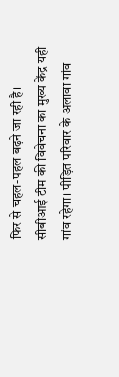फिर से चहल-पहल बढ़ने जा रही है। सीबीआई टीम की विवेचना का मुख्य केंद्र यही गांव रहेगा। पीड़ित परिवार के अलावा गांव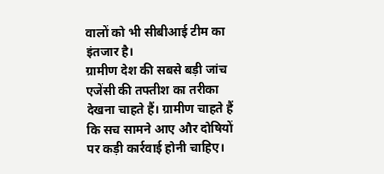वालों को भी सीबीआई टीम का इंतजार है।
ग्रामीण देश की सबसे बड़ी जांच एजेंसी की तफ्तीश का तरीका देखना चाहते हैं। ग्रामीण चाहते हैं कि सच सामने आए और दोषियों पर कड़ी कार्रवाई होनी चाहिए।